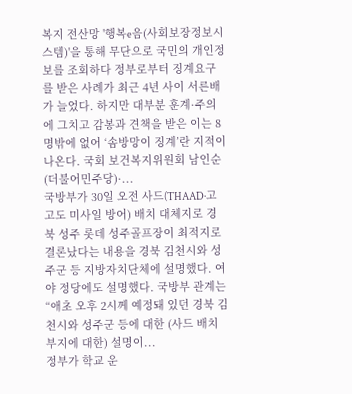복지 전산망 '행복e음(사회보장정보시스템)'을 통해 무단으로 국민의 개인정보를 조회하다 정부로부터 징계요구를 받은 사례가 최근 4년 사이 서른배가 늘었다. 하지만 대부분 훈계·주의에 그치고 감봉과 견책을 받은 이는 8명밖에 없어 ‘솜방망이 징계’란 지적이 나온다. 국회 보건복지위원회 남인순(더불어민주당)·...
국방부가 30일 오전 사드(THAAD·고고도 미사일 방어) 배치 대체지로 경북 성주 롯데 성주골프장이 최적지로 결론났다는 내용을 경북 김천시와 성주군 등 지방자치단체에 설명했다. 여야 정당에도 설명했다. 국방부 관계는 “애초 오후 2시께 예정돼 있던 경북 김천시와 성주군 등에 대한 (사드 배치 부지에 대한) 설명이...
정부가 학교 운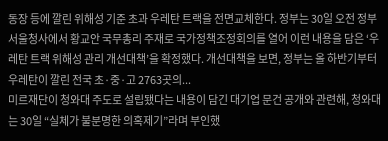동장 등에 깔린 위해성 기준 초과 우레탄 트랙을 전면교체한다. 정부는 30일 오전 정부서울청사에서 황교안 국무총리 주재로 국가정책조정회의를 열어 이런 내용을 담은 ‘우레탄 트랙 위해성 관리 개선대책’을 확정했다. 개선대책을 보면, 정부는 올 하반기부터 우레탄이 깔린 전국 초·중·고 2763곳의...
미르재단이 청와대 주도로 설립됐다는 내용이 담긴 대기업 문건 공개와 관련해, 청와대는 30일 “실체가 불분명한 의혹제기”라며 부인했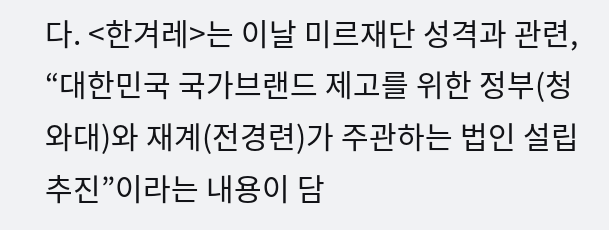다. <한겨레>는 이날 미르재단 성격과 관련, “대한민국 국가브랜드 제고를 위한 정부(청와대)와 재계(전경련)가 주관하는 법인 설립 추진”이라는 내용이 담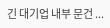긴 대기업 내부 문건 ...